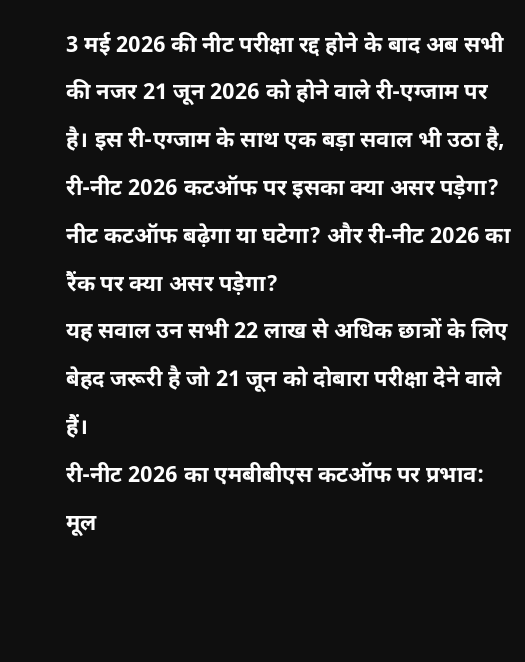3 मई 2026 की नीट परीक्षा रद्द होने के बाद अब सभी की नजर 21 जून 2026 को होने वाले री-एग्जाम पर है। इस री-एग्जाम के साथ एक बड़ा सवाल भी उठा है, री-नीट 2026 कटऑफ पर इसका क्या असर पड़ेगा? नीट कटऑफ बढ़ेगा या घटेगा? और री-नीट 2026 का रैंक पर क्या असर पड़ेगा?
यह सवाल उन सभी 22 लाख से अधिक छात्रों के लिए बेहद जरूरी है जो 21 जून को दोबारा परीक्षा देने वाले हैं।
री-नीट 2026 का एमबीबीएस कटऑफ पर प्रभाव: मूल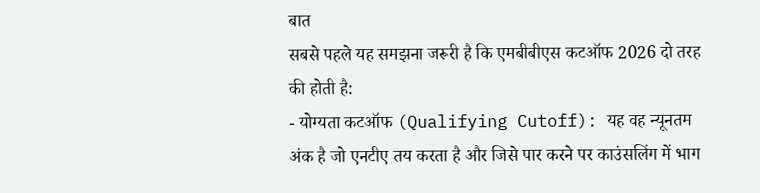बात
सबसे पहले यह समझना जरूरी है कि एमबीबीएस कटऑफ 2026 दो तरह की होती है:
- योग्यता कटऑफ (Qualifying Cutoff): यह वह न्यूनतम अंक है जो एनटीए तय करता है और जिसे पार करने पर काउंसलिंग में भाग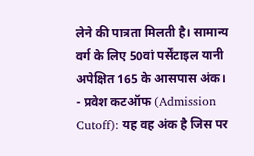लेने की पात्रता मिलती है। सामान्य वर्ग के लिए 50वां पर्सेंटाइल यानी अपेक्षित 165 के आसपास अंक।
- प्रवेश कटऑफ (Admission Cutoff): यह वह अंक है जिस पर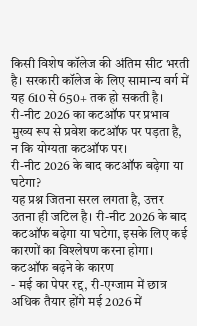किसी विशेष कॉलेज की अंतिम सीट भरती है। सरकारी कॉलेज के लिए सामान्य वर्ग में यह 610 से 650+ तक हो सकती है।
री-नीट 2026 का कटऑफ पर प्रभाव मुख्य रूप से प्रवेश कटऑफ पर पड़ता है, न कि योग्यता कटऑफ पर।
री-नीट 2026 के बाद कटऑफ बढ़ेगा या घटेगा?
यह प्रश्न जितना सरल लगता है, उत्तर उतना ही जटिल है। री-नीट 2026 के बाद कटऑफ बढ़ेगा या घटेगा, इसके लिए कई कारणों का विश्लेषण करना होगा।
कटऑफ बढ़ने के कारण
- मई का पेपर रद्द, री-एग्जाम में छात्र अधिक तैयार होंगे मई 2026 में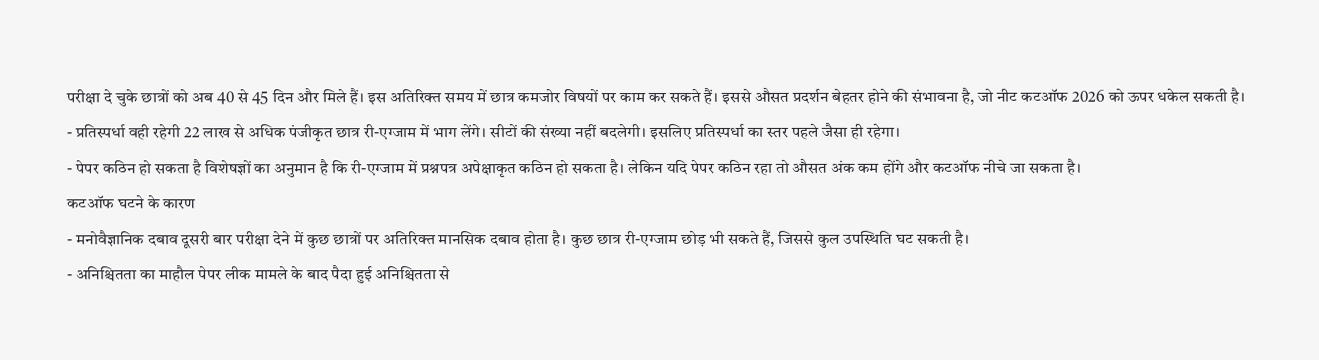परीक्षा दे चुके छात्रों को अब 40 से 45 दिन और मिले हैं। इस अतिरिक्त समय में छात्र कमजोर विषयों पर काम कर सकते हैं। इससे औसत प्रदर्शन बेहतर होने की संभावना है, जो नीट कटऑफ 2026 को ऊपर धकेल सकती है।
- प्रतिस्पर्धा वही रहेगी 22 लाख से अधिक पंजीकृत छात्र री-एग्जाम में भाग लेंगे। सीटों की संख्या नहीं बदलेगी। इसलिए प्रतिस्पर्धा का स्तर पहले जैसा ही रहेगा।
- पेपर कठिन हो सकता है विशेषज्ञों का अनुमान है कि री-एग्जाम में प्रश्नपत्र अपेक्षाकृत कठिन हो सकता है। लेकिन यदि पेपर कठिन रहा तो औसत अंक कम होंगे और कटऑफ नीचे जा सकता है।
कटऑफ घटने के कारण
- मनोवैज्ञानिक दबाव दूसरी बार परीक्षा देने में कुछ छात्रों पर अतिरिक्त मानसिक दबाव होता है। कुछ छात्र री-एग्जाम छोड़ भी सकते हैं, जिससे कुल उपस्थिति घट सकती है।
- अनिश्चितता का माहौल पेपर लीक मामले के बाद पैदा हुई अनिश्चितता से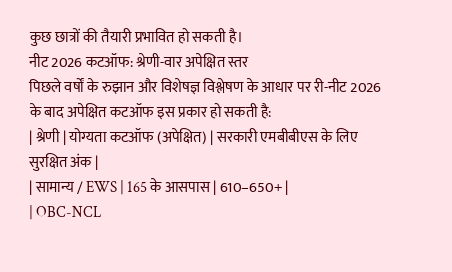कुछ छात्रों की तैयारी प्रभावित हो सकती है।
नीट 2026 कटऑफ: श्रेणी-वार अपेक्षित स्तर
पिछले वर्षों के रुझान और विशेषज्ञ विश्लेषण के आधार पर री-नीट 2026 के बाद अपेक्षित कटऑफ इस प्रकार हो सकती है:
| श्रेणी | योग्यता कटऑफ (अपेक्षित) | सरकारी एमबीबीएस के लिए सुरक्षित अंक |
| सामान्य / EWS | 165 के आसपास | 610–650+ |
| OBC-NCL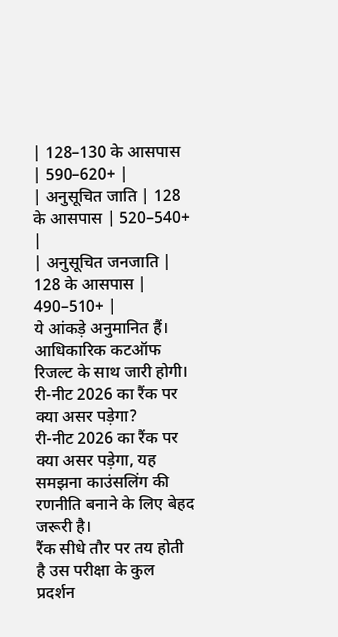| 128–130 के आसपास | 590–620+ |
| अनुसूचित जाति | 128 के आसपास | 520–540+ |
| अनुसूचित जनजाति | 128 के आसपास | 490–510+ |
ये आंकड़े अनुमानित हैं। आधिकारिक कटऑफ रिजल्ट के साथ जारी होगी।
री-नीट 2026 का रैंक पर क्या असर पड़ेगा?
री-नीट 2026 का रैंक पर क्या असर पड़ेगा, यह समझना काउंसलिंग की रणनीति बनाने के लिए बेहद जरूरी है।
रैंक सीधे तौर पर तय होती है उस परीक्षा के कुल प्रदर्शन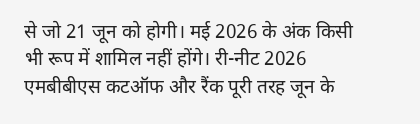से जो 21 जून को होगी। मई 2026 के अंक किसी भी रूप में शामिल नहीं होंगे। री-नीट 2026 एमबीबीएस कटऑफ और रैंक पूरी तरह जून के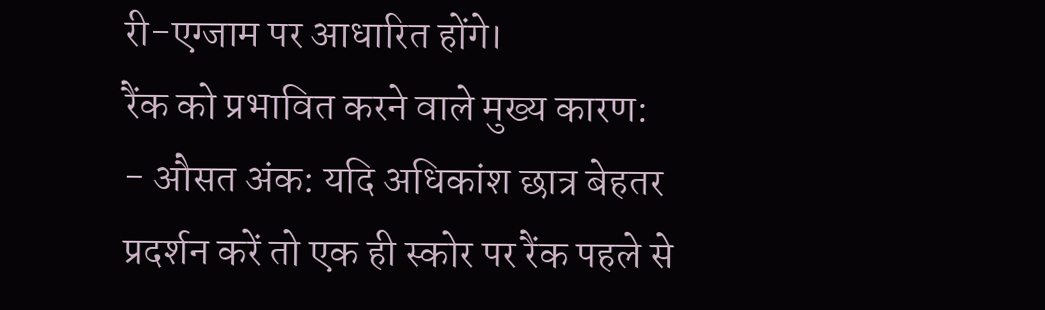री-एग्जाम पर आधारित होंगे।
रैंक को प्रभावित करने वाले मुख्य कारण:
- औसत अंक: यदि अधिकांश छात्र बेहतर प्रदर्शन करें तो एक ही स्कोर पर रैंक पहले से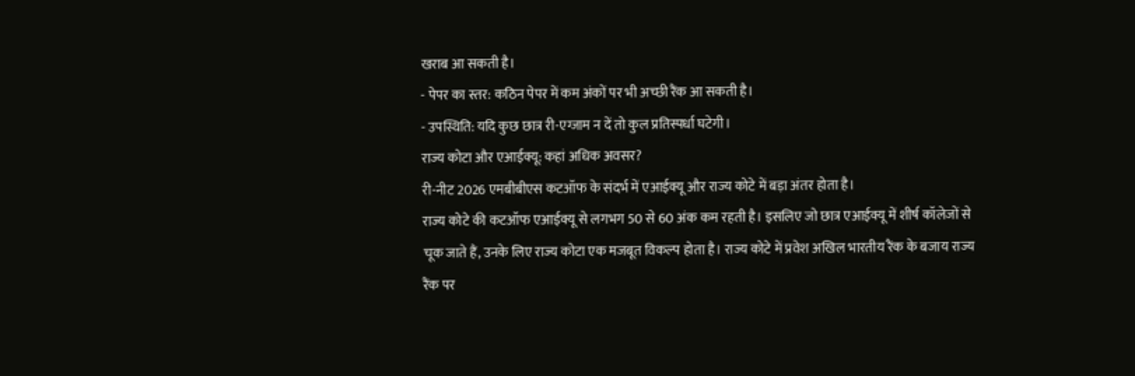खराब आ सकती है।
- पेपर का स्तर: कठिन पेपर में कम अंकों पर भी अच्छी रैंक आ सकती है।
- उपस्थिति: यदि कुछ छात्र री-एग्जाम न दें तो कुल प्रतिस्पर्धा घटेगी।
राज्य कोटा और एआईक्यू: कहां अधिक अवसर?
री-नीट 2026 एमबीबीएस कटऑफ के संदर्भ में एआईक्यू और राज्य कोटे में बड़ा अंतर होता है।
राज्य कोटे की कटऑफ एआईक्यू से लगभग 50 से 60 अंक कम रहती है। इसलिए जो छात्र एआईक्यू में शीर्ष कॉलेजों से चूक जाते हैं, उनके लिए राज्य कोटा एक मजबूत विकल्प होता है। राज्य कोटे में प्रवेश अखिल भारतीय रैंक के बजाय राज्य रैंक पर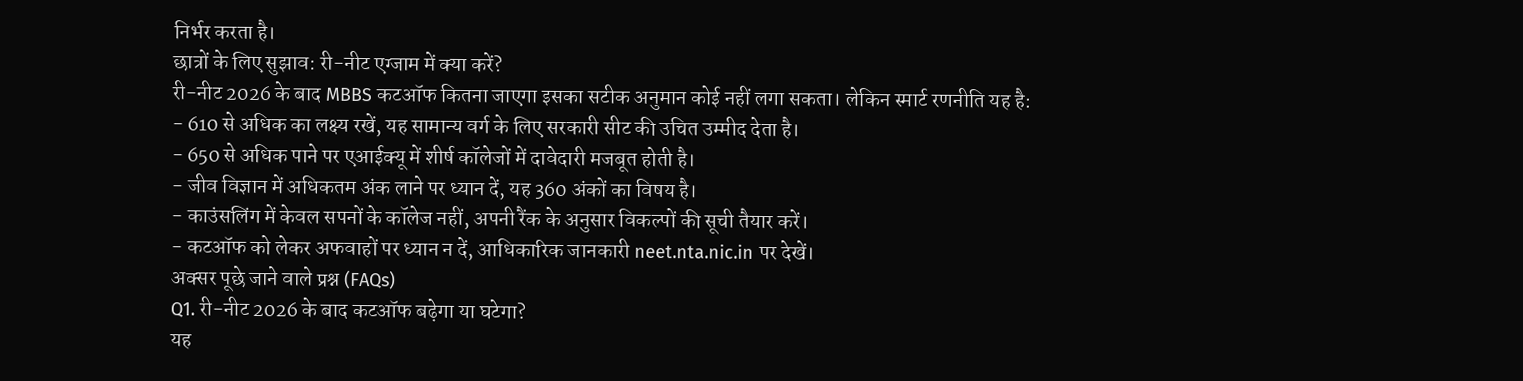निर्भर करता है।
छात्रों के लिए सुझाव: री-नीट एग्जाम में क्या करें?
री-नीट 2026 के बाद MBBS कटऑफ कितना जाएगा इसका सटीक अनुमान कोई नहीं लगा सकता। लेकिन स्मार्ट रणनीति यह है:
- 610 से अधिक का लक्ष्य रखें, यह सामान्य वर्ग के लिए सरकारी सीट की उचित उम्मीद देता है।
- 650 से अधिक पाने पर एआईक्यू में शीर्ष कॉलेजों में दावेदारी मजबूत होती है।
- जीव विज्ञान में अधिकतम अंक लाने पर ध्यान दें, यह 360 अंकों का विषय है।
- काउंसलिंग में केवल सपनों के कॉलेज नहीं, अपनी रैंक के अनुसार विकल्पों की सूची तैयार करें।
- कटऑफ को लेकर अफवाहों पर ध्यान न दें, आधिकारिक जानकारी neet.nta.nic.in पर देखें।
अक्सर पूछे जाने वाले प्रश्न (FAQs)
Q1. री-नीट 2026 के बाद कटऑफ बढ़ेगा या घटेगा?
यह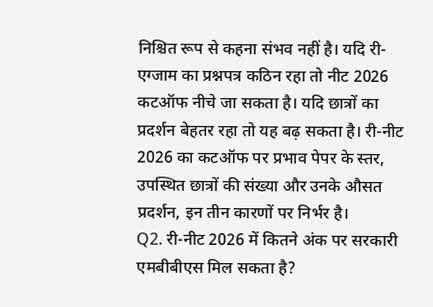निश्चित रूप से कहना संभव नहीं है। यदि री-एग्जाम का प्रश्नपत्र कठिन रहा तो नीट 2026 कटऑफ नीचे जा सकता है। यदि छात्रों का प्रदर्शन बेहतर रहा तो यह बढ़ सकता है। री-नीट 2026 का कटऑफ पर प्रभाव पेपर के स्तर, उपस्थित छात्रों की संख्या और उनके औसत प्रदर्शन, इन तीन कारणों पर निर्भर है।
Q2. री-नीट 2026 में कितने अंक पर सरकारी एमबीबीएस मिल सकता है?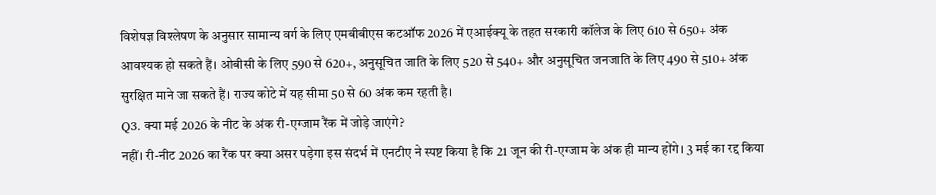विशेषज्ञ विश्लेषण के अनुसार सामान्य वर्ग के लिए एमबीबीएस कटऑफ 2026 में एआईक्यू के तहत सरकारी कॉलेज के लिए 610 से 650+ अंक आवश्यक हो सकते हैं। ओबीसी के लिए 590 से 620+, अनुसूचित जाति के लिए 520 से 540+ और अनुसूचित जनजाति के लिए 490 से 510+ अंक सुरक्षित माने जा सकते हैं। राज्य कोटे में यह सीमा 50 से 60 अंक कम रहती है।
Q3. क्या मई 2026 के नीट के अंक री-एग्जाम रैंक में जोड़े जाएंगे?
नहीं। री-नीट 2026 का रैंक पर क्या असर पड़ेगा इस संदर्भ में एनटीए ने स्पष्ट किया है कि 21 जून की री-एग्जाम के अंक ही मान्य होंगे। 3 मई का रद्द किया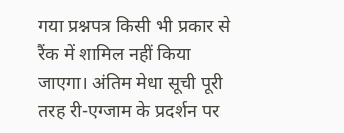गया प्रश्नपत्र किसी भी प्रकार से रैंक में शामिल नहीं किया जाएगा। अंतिम मेधा सूची पूरी तरह री-एग्जाम के प्रदर्शन पर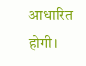आधारित होगी।